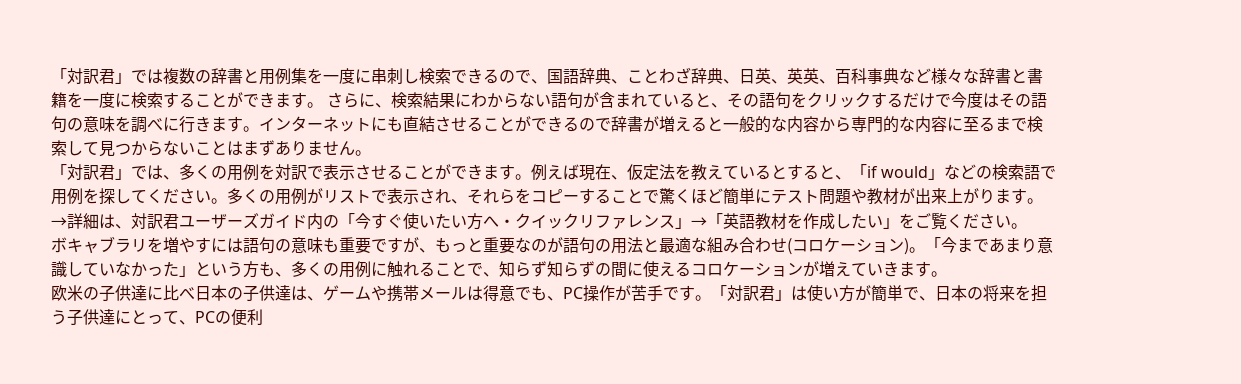「対訳君」では複数の辞書と用例集を一度に串刺し検索できるので、国語辞典、ことわざ辞典、日英、英英、百科事典など様々な辞書と書籍を一度に検索することができます。 さらに、検索結果にわからない語句が含まれていると、その語句をクリックするだけで今度はその語句の意味を調べに行きます。インターネットにも直結させることができるので辞書が増えると一般的な内容から専門的な内容に至るまで検索して見つからないことはまずありません。
「対訳君」では、多くの用例を対訳で表示させることができます。例えば現在、仮定法を教えているとすると、「if would」などの検索語で用例を探してください。多くの用例がリストで表示され、それらをコピーすることで驚くほど簡単にテスト問題や教材が出来上がります。
→詳細は、対訳君ユーザーズガイド内の「今すぐ使いたい方へ・クイックリファレンス」→「英語教材を作成したい」をご覧ください。
ボキャブラリを増やすには語句の意味も重要ですが、もっと重要なのが語句の用法と最適な組み合わせ(コロケーション)。「今まであまり意識していなかった」という方も、多くの用例に触れることで、知らず知らずの間に使えるコロケーションが増えていきます。
欧米の子供達に比べ日本の子供達は、ゲームや携帯メールは得意でも、PC操作が苦手です。「対訳君」は使い方が簡単で、日本の将来を担う子供達にとって、PCの便利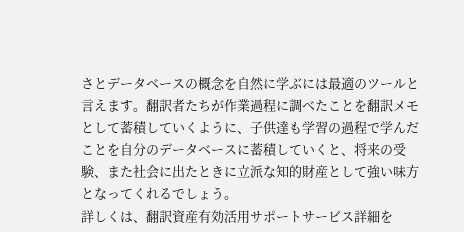さとデータベースの概念を自然に学ぶには最適のツールと言えます。翻訳者たちが作業過程に調べたことを翻訳メモとして蓄積していくように、子供達も学習の過程で学んだことを自分のデータベースに蓄積していくと、将来の受験、また社会に出たときに立派な知的財産として強い味方となってくれるでしょう。
詳しくは、翻訳資産有効活用サポートサービス詳細を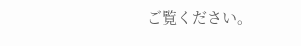ご覧ください。